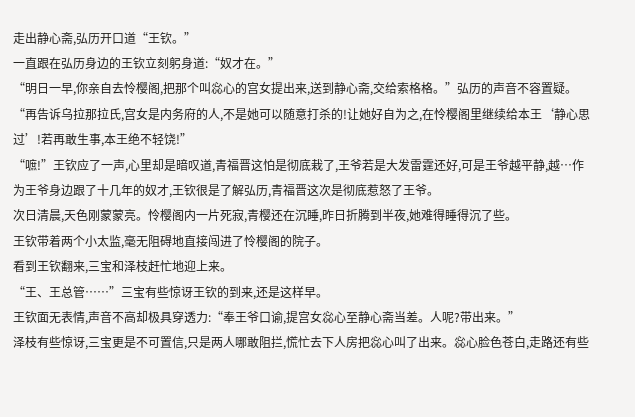走出静心斋,弘历开口道“王钦。”
一直跟在弘历身边的王钦立刻躬身道:“奴才在。”
“明日一早,你亲自去怜樱阁,把那个叫惢心的宫女提出来,送到静心斋,交给索格格。”弘历的声音不容置疑。
“再告诉乌拉那拉氏,宫女是内务府的人,不是她可以随意打杀的!让她好自为之,在怜樱阁里继续给本王‘静心思过’!若再敢生事,本王绝不轻饶!”
“嗻!”王钦应了一声,心里却是暗叹道,青福晋这怕是彻底栽了,王爷若是大发雷霆还好,可是王爷越平静,越…作为王爷身边跟了十几年的奴才,王钦很是了解弘历,青福晋这次是彻底惹怒了王爷。
次日清晨,天色刚蒙蒙亮。怜樱阁内一片死寂,青樱还在沉睡,昨日折腾到半夜,她难得睡得沉了些。
王钦带着两个小太监,毫无阻碍地直接闯进了怜樱阁的院子。
看到王钦翻来,三宝和泽枝赶忙地迎上来。
“王、王总管……”三宝有些惊讶王钦的到来,还是这样早。
王钦面无表情,声音不高却极具穿透力:“奉王爷口谕,提宫女惢心至静心斋当差。人呢?带出来。”
泽枝有些惊讶,三宝更是不可置信,只是两人哪敢阻拦,慌忙去下人房把惢心叫了出来。惢心脸色苍白,走路还有些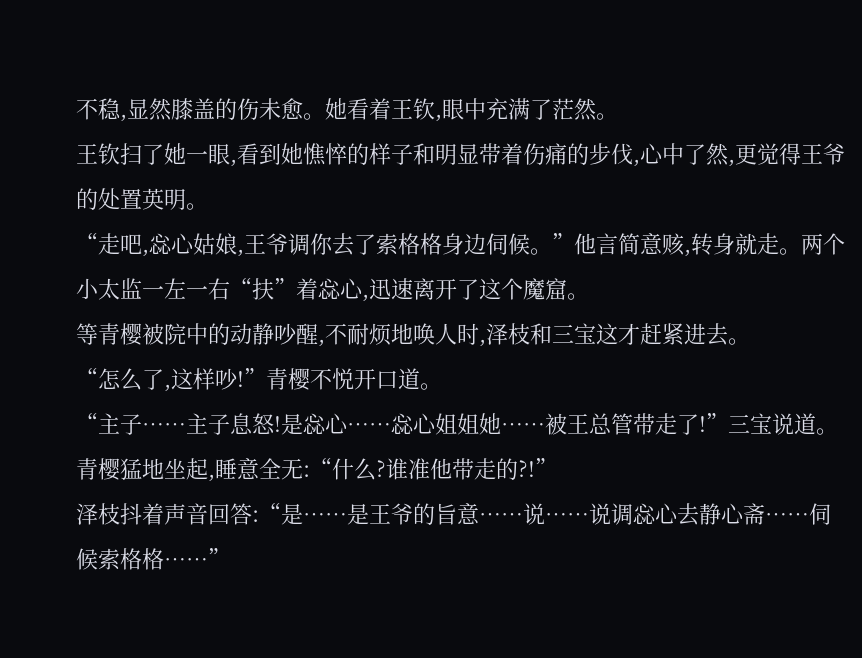不稳,显然膝盖的伤未愈。她看着王钦,眼中充满了茫然。
王钦扫了她一眼,看到她憔悴的样子和明显带着伤痛的步伐,心中了然,更觉得王爷的处置英明。
“走吧,惢心姑娘,王爷调你去了索格格身边伺候。”他言简意赅,转身就走。两个小太监一左一右“扶”着惢心,迅速离开了这个魔窟。
等青樱被院中的动静吵醒,不耐烦地唤人时,泽枝和三宝这才赶紧进去。
“怎么了,这样吵!”青樱不悦开口道。
“主子……主子息怒!是惢心……惢心姐姐她……被王总管带走了!”三宝说道。
青樱猛地坐起,睡意全无:“什么?谁准他带走的?!”
泽枝抖着声音回答:“是……是王爷的旨意……说……说调惢心去静心斋……伺候索格格……”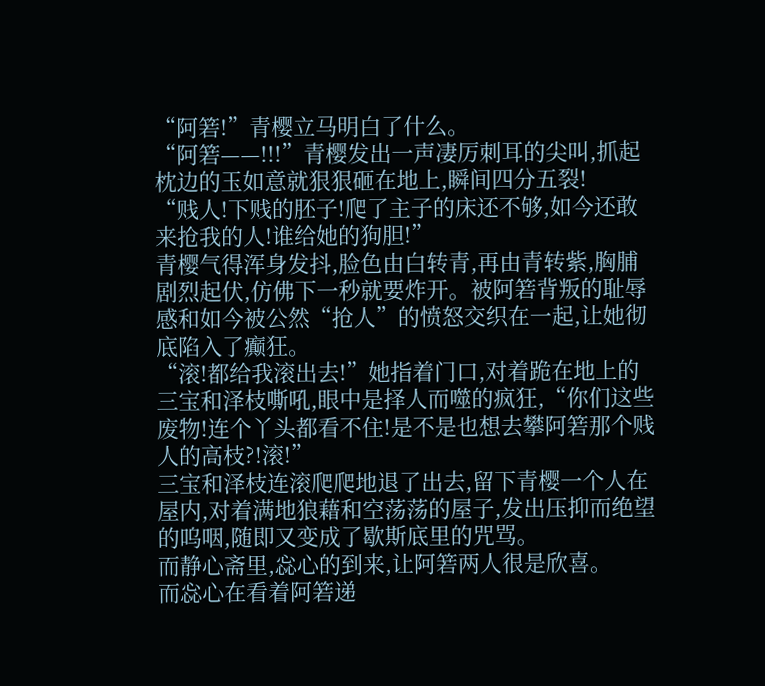“阿箬!”青樱立马明白了什么。
“阿箬——!!!”青樱发出一声凄厉刺耳的尖叫,抓起枕边的玉如意就狠狠砸在地上,瞬间四分五裂!
“贱人!下贱的胚子!爬了主子的床还不够,如今还敢来抢我的人!谁给她的狗胆!”
青樱气得浑身发抖,脸色由白转青,再由青转紫,胸脯剧烈起伏,仿佛下一秒就要炸开。被阿箬背叛的耻辱感和如今被公然“抢人”的愤怒交织在一起,让她彻底陷入了癫狂。
“滚!都给我滚出去!”她指着门口,对着跪在地上的三宝和泽枝嘶吼,眼中是择人而噬的疯狂,“你们这些废物!连个丫头都看不住!是不是也想去攀阿箬那个贱人的高枝?!滚!”
三宝和泽枝连滚爬爬地退了出去,留下青樱一个人在屋内,对着满地狼藉和空荡荡的屋子,发出压抑而绝望的呜咽,随即又变成了歇斯底里的咒骂。
而静心斋里,惢心的到来,让阿箬两人很是欣喜。
而惢心在看着阿箬递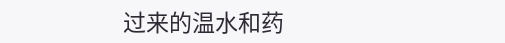过来的温水和药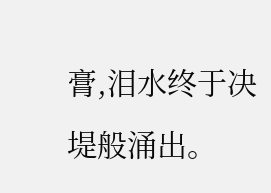膏,泪水终于决堤般涌出。